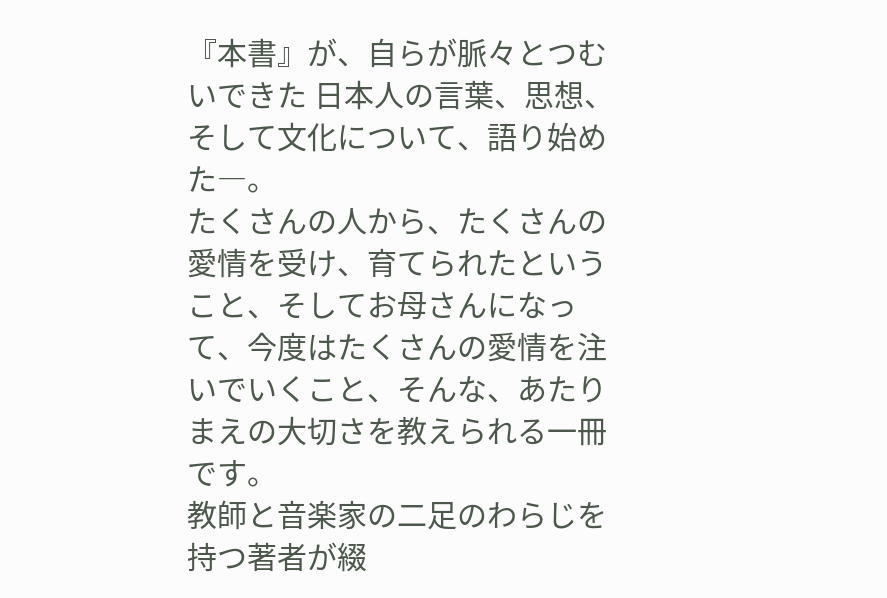『本書』が、自らが脈々とつむいできた 日本人の言葉、思想、そして文化について、語り始めた―。
たくさんの人から、たくさんの愛情を受け、育てられたということ、そしてお母さんになって、今度はたくさんの愛情を注いでいくこと、そんな、あたりまえの大切さを教えられる一冊です。
教師と音楽家の二足のわらじを持つ著者が綴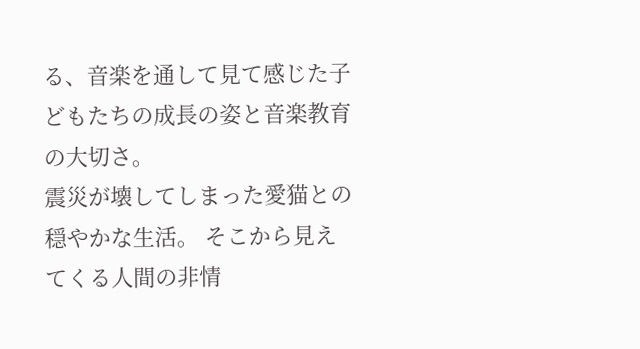る、音楽を通して見て感じた子どもたちの成長の姿と音楽教育の大切さ。
震災が壊してしまった愛猫との穏やかな生活。 そこから見えてくる人間の非情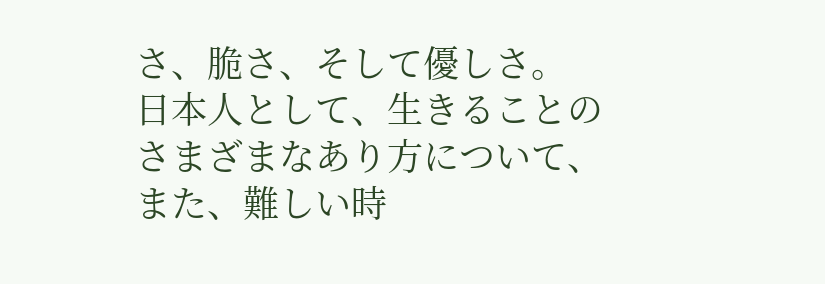さ、脆さ、そして優しさ。
日本人として、生きることのさまざまなあり方について、 また、難しい時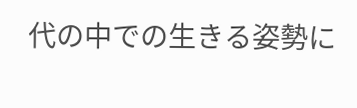代の中での生きる姿勢に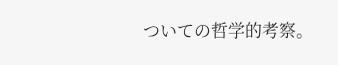ついての哲学的考察。